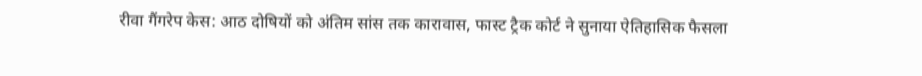रीवा गैंगरेप केस: आठ दोषियों को अंतिम सांस तक कारावास, फास्ट ट्रैक कोर्ट ने सुनाया ऐतिहासिक फैसला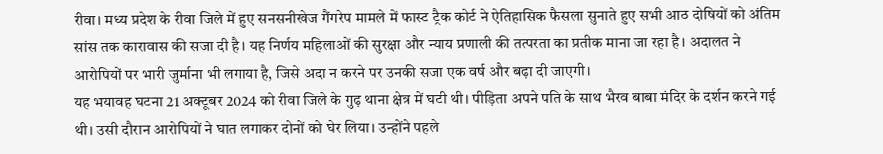रीवा। मध्य प्रदेश के रीवा जिले में हुए सनसनीखेज गैंगरेप मामले में फास्ट ट्रैक कोर्ट ने ऐतिहासिक फैसला सुनाते हुए सभी आठ दोषियों को अंतिम सांस तक कारावास की सजा दी है। यह निर्णय महिलाओं की सुरक्षा और न्याय प्रणाली की तत्परता का प्रतीक माना जा रहा है। अदालत ने आरोपियों पर भारी जुर्माना भी लगाया है, जिसे अदा न करने पर उनकी सजा एक वर्ष और बढ़ा दी जाएगी।
यह भयावह घटना 21 अक्टूबर 2024 को रीवा जिले के गुढ़ थाना क्षेत्र में घटी थी। पीड़िता अपने पति के साथ भैरव बाबा मंदिर के दर्शन करने गई थी। उसी दौरान आरोपियों ने घात लगाकर दोनों को घेर लिया। उन्होंने पहले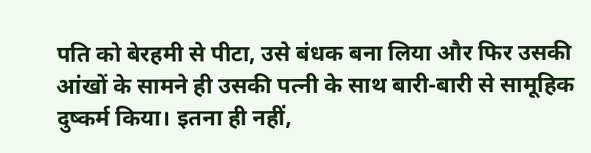पति को बेरहमी से पीटा, उसे बंधक बना लिया और फिर उसकी आंखों के सामने ही उसकी पत्नी के साथ बारी-बारी से सामूहिक दुष्कर्म किया। इतना ही नहीं,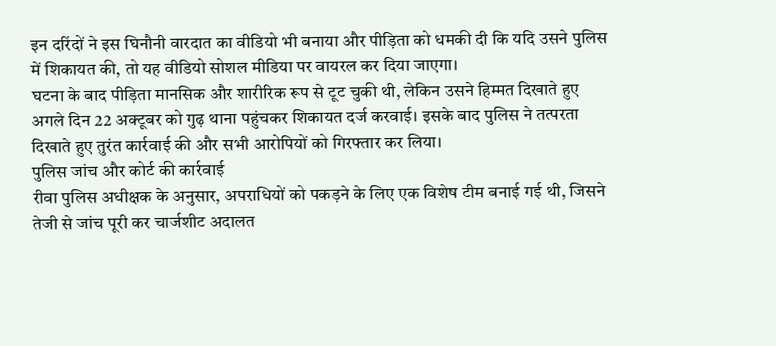इन दरिंदों ने इस घिनौनी वारदात का वीडियो भी बनाया और पीड़िता को धमकी दी कि यदि उसने पुलिस में शिकायत की, तो यह वीडियो सोशल मीडिया पर वायरल कर दिया जाएगा।
घटना के बाद पीड़िता मानसिक और शारीरिक रूप से टूट चुकी थी, लेकिन उसने हिम्मत दिखाते हुए अगले दिन 22 अक्टूबर को गुढ़ थाना पहुंचकर शिकायत दर्ज करवाई। इसके बाद पुलिस ने तत्परता दिखाते हुए तुरंत कार्रवाई की और सभी आरोपियों को गिरफ्तार कर लिया।
पुलिस जांच और कोर्ट की कार्रवाई
रीवा पुलिस अधीक्षक के अनुसार, अपराधियों को पकड़ने के लिए एक विशेष टीम बनाई गई थी, जिसने तेजी से जांच पूरी कर चार्जशीट अदालत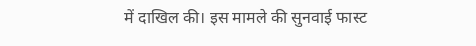में दाखिल की। इस मामले की सुनवाई फास्ट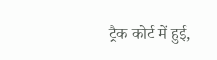ट्रैक कोर्ट में हुई,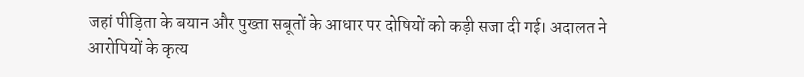जहां पीड़िता के बयान और पुख्ता सबूतों के आधार पर दोषियों को कड़ी सजा दी गई। अदालत ने आरोपियों के कृत्य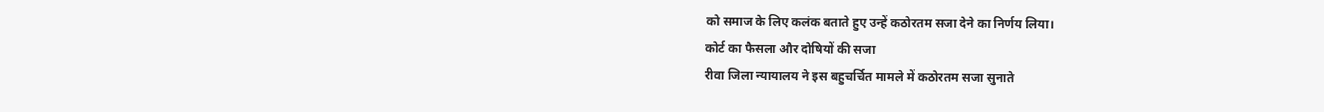को समाज के लिए कलंक बताते हुए उन्हें कठोरतम सजा देने का निर्णय लिया।
कोर्ट का फैसला और दोषियों की सजा
रीवा जिला न्यायालय ने इस बहुचर्चित मामले में कठोरतम सजा सुनाते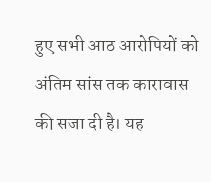हुए सभी आठ आरोपियों को अंतिम सांस तक कारावास की सजा दी है। यह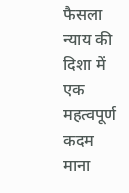फैसला न्याय की दिशा में एक महत्वपूर्ण कदम माना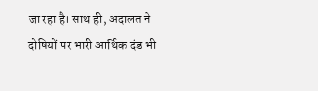जा रहा है। साथ ही, अदालत ने दोषियों पर भारी आर्थिक दंड भी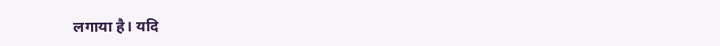लगाया है। यदि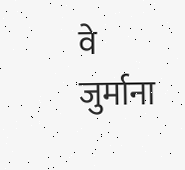वे जुर्माना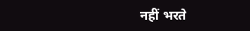नहीं भरते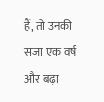हैं, तो उनकी सजा एक वर्ष और बढ़ा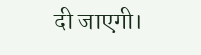दी जाएगी।